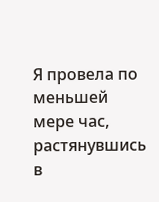Я провела по меньшей мере час, растянувшись в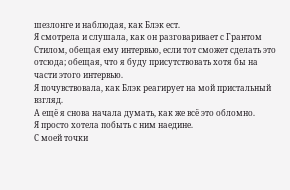шезлонге и наблюдая, как Блэк ест.
Я смотрела и слушала, как он разговаривает с Грантом Стилом, обещая ему интервью, если тот сможет сделать это отсюда; обещая, что я буду присутствовать хотя бы на части этого интервью.
Я почувствовала, как Блэк реагирует на мой пристальный взгляд.
А ещё я снова начала думать, как же всё это обломно.
Я просто хотела побыть с ним наедине.
С моей точки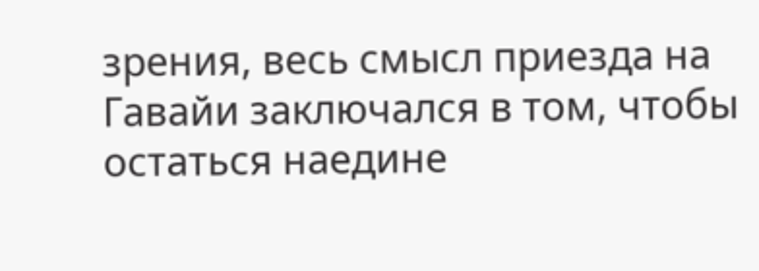зрения, весь смысл приезда на Гавайи заключался в том, чтобы остаться наедине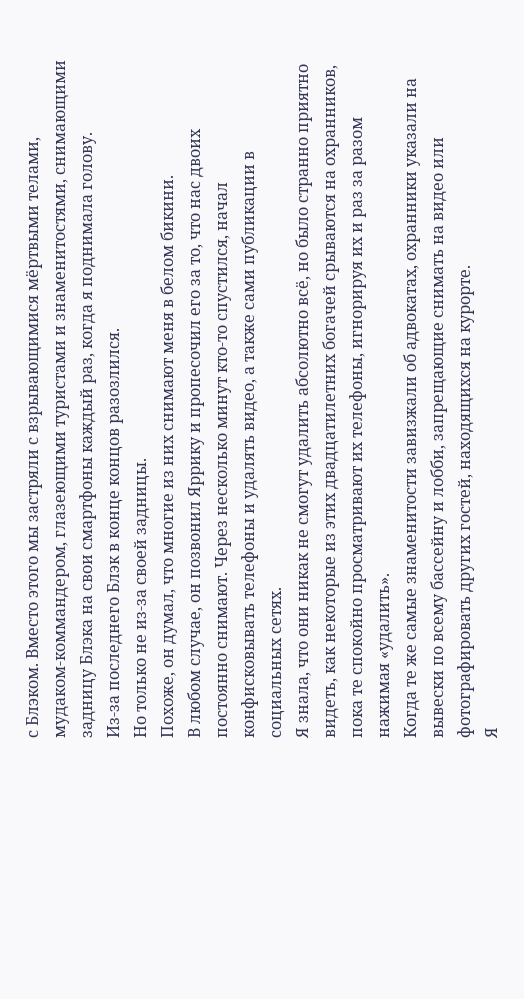с Блэком. Вместо этого мы застряли с взрывающимися мёртвыми телами, мудаком-коммандером, глазеющими туристами и знаменитостями, снимающими задницу Блэка на свои смартфоны каждый раз, когда я поднимала голову.
Из-за последнего Блэк в конце концов разозлился.
Но только не из-за своей задницы.
Похоже, он думал, что многие из них снимают меня в белом бикини.
В любом случае, он позвонил Яррику и пропесочил его за то, что нас двоих постоянно снимают. Через несколько минут кто-то спустился, начал конфисковывать телефоны и удалять видео, а также сами публикации в социальных сетях.
Я знала, что они никак не смогут удалить абсолютно всё, но было странно приятно видеть, как некоторые из этих двадцатилетних богачей срываются на охранников, пока те спокойно просматривают их телефоны, игнорируя их и раз за разом нажимая «удалить».
Когда те же самые знаменитости завизжали об адвокатах, охранники указали на вывески по всему бассейну и лобби, запрещающие снимать на видео или фотографировать других гостей, находящихся на курорте.
Я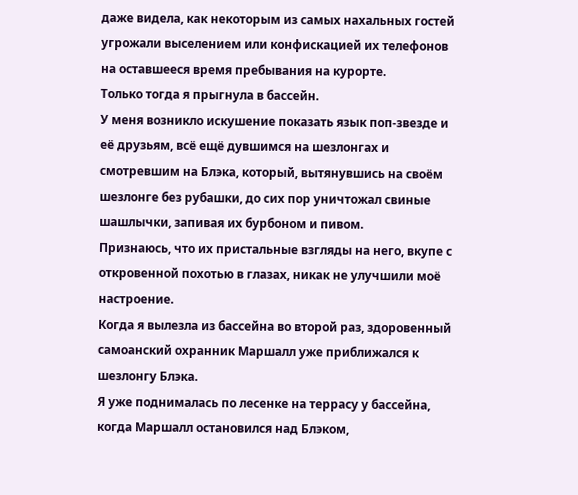даже видела, как некоторым из самых нахальных гостей угрожали выселением или конфискацией их телефонов на оставшееся время пребывания на курорте.
Только тогда я прыгнула в бассейн.
У меня возникло искушение показать язык поп-звезде и её друзьям, всё ещё дувшимся на шезлонгах и смотревшим на Блэка, который, вытянувшись на своём шезлонге без рубашки, до сих пор уничтожал свиные шашлычки, запивая их бурбоном и пивом.
Признаюсь, что их пристальные взгляды на него, вкупе с откровенной похотью в глазах, никак не улучшили моё настроение.
Когда я вылезла из бассейна во второй раз, здоровенный самоанский охранник Маршалл уже приближался к шезлонгу Блэка.
Я уже поднималась по лесенке на террасу у бассейна, когда Маршалл остановился над Блэком,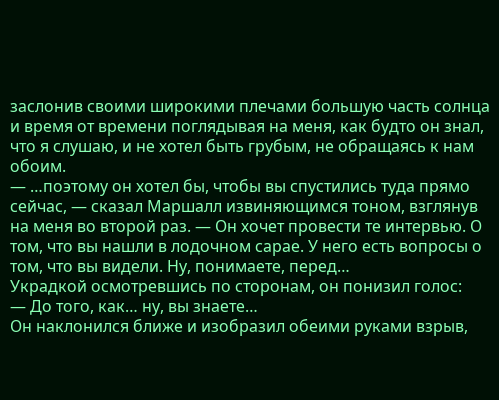заслонив своими широкими плечами большую часть солнца и время от времени поглядывая на меня, как будто он знал, что я слушаю, и не хотел быть грубым, не обращаясь к нам обоим.
— …поэтому он хотел бы, чтобы вы спустились туда прямо сейчас, — сказал Маршалл извиняющимся тоном, взглянув на меня во второй раз. — Он хочет провести те интервью. О том, что вы нашли в лодочном сарае. У него есть вопросы о том, что вы видели. Ну, понимаете, перед…
Украдкой осмотревшись по сторонам, он понизил голос:
— До того, как… ну, вы знаете…
Он наклонился ближе и изобразил обеими руками взрыв,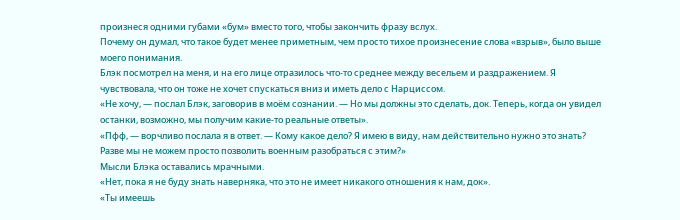произнеся одними губами «бум» вместо того, чтобы закончить фразу вслух.
Почему он думал, что такое будет менее приметным, чем просто тихое произнесение слова «взрыв», было выше моего понимания.
Блэк посмотрел на меня, и на его лице отразилось что-то среднее между весельем и раздражением. Я чувствовала, что он тоже не хочет спускаться вниз и иметь дело с Нарциссом.
«Не хочу, — послал Блэк, заговорив в моём сознании. — Но мы должны это сделать, док. Теперь, когда он увидел останки, возможно, мы получим какие-то реальные ответы».
«Пфф, — ворчливо послала я в ответ. — Кому какое дело? Я имею в виду, нам действительно нужно это знать? Разве мы не можем просто позволить военным разобраться с этим?»
Мысли Блэка оставались мрачными.
«Нет, пока я не буду знать наверняка, что это не имеет никакого отношения к нам, док».
«Ты имеешь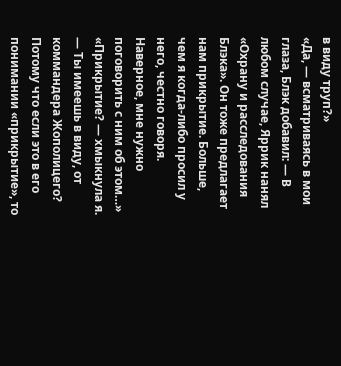в виду труп?»
«Да, — всматриваясь в мои глаза, Блэк добавил: — В любом случае, Яррик нанял «Охрану и расследования Блэка». Он тоже предлагает нам прикрытие. Больше, чем я когда-либо просил у него, честно говоря. Наверное, мне нужно поговорить с ним об этом…»
«Прикрытие? — хмыкнула я. — Ты имеешь в виду, от коммандера Жополицего? Потому что если это в его понимании «прикрытие», то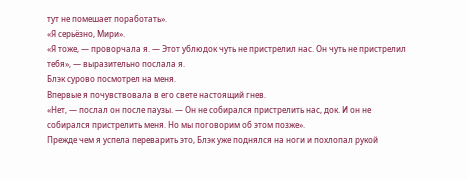тут не помешает поработать».
«Я серьёзно, Мири».
«Я тоже, — проворчала я. — Этот ублюдок чуть не пристрелил нас. Он чуть не пристрелил тебя», — выразительно послала я.
Блэк сурово посмотрел на меня.
Впервые я почувствовала в его свете настоящий гнев.
«Нет, — послал он после паузы. — Он не собирался пристрелить нас, док. И он не собирался пристрелить меня. Но мы поговорим об этом позже».
Прежде чем я успела переварить это, Блэк уже поднялся на ноги и похлопал рукой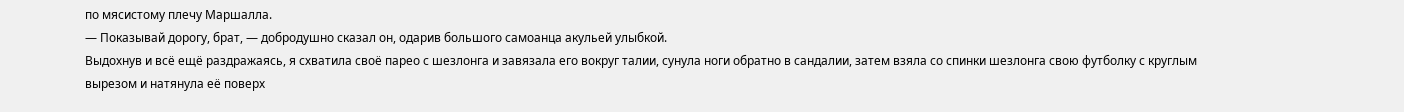по мясистому плечу Маршалла.
— Показывай дорогу, брат, — добродушно сказал он, одарив большого самоанца акульей улыбкой.
Выдохнув и всё ещё раздражаясь, я схватила своё парео с шезлонга и завязала его вокруг талии, сунула ноги обратно в сандалии, затем взяла со спинки шезлонга свою футболку с круглым вырезом и натянула её поверх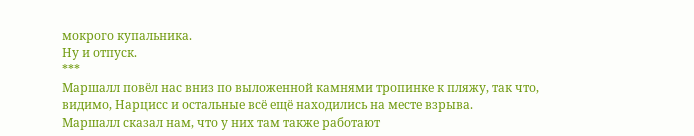мокрого купальника.
Ну и отпуск.
***
Маршалл повёл нас вниз по выложенной камнями тропинке к пляжу, так что, видимо, Нарцисс и остальные всё ещё находились на месте взрыва.
Маршалл сказал нам, что у них там также работают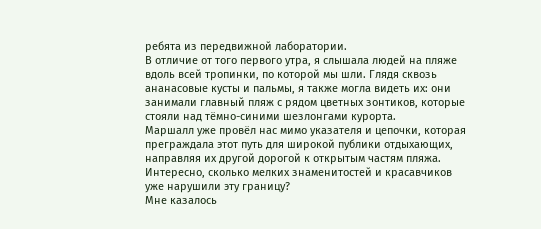ребята из передвижной лаборатории.
В отличие от того первого утра, я слышала людей на пляже вдоль всей тропинки, по которой мы шли. Глядя сквозь ананасовые кусты и пальмы, я также могла видеть их: они занимали главный пляж с рядом цветных зонтиков, которые стояли над тёмно-синими шезлонгами курорта.
Маршалл уже провёл нас мимо указателя и цепочки, которая преграждала этот путь для широкой публики отдыхающих, направляя их другой дорогой к открытым частям пляжа.
Интересно, сколько мелких знаменитостей и красавчиков уже нарушили эту границу?
Мне казалось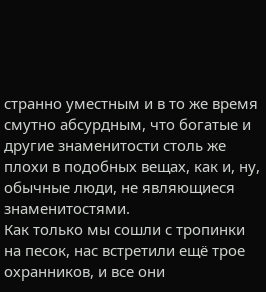странно уместным и в то же время смутно абсурдным, что богатые и другие знаменитости столь же плохи в подобных вещах, как и, ну, обычные люди, не являющиеся знаменитостями.
Как только мы сошли с тропинки на песок, нас встретили ещё трое охранников, и все они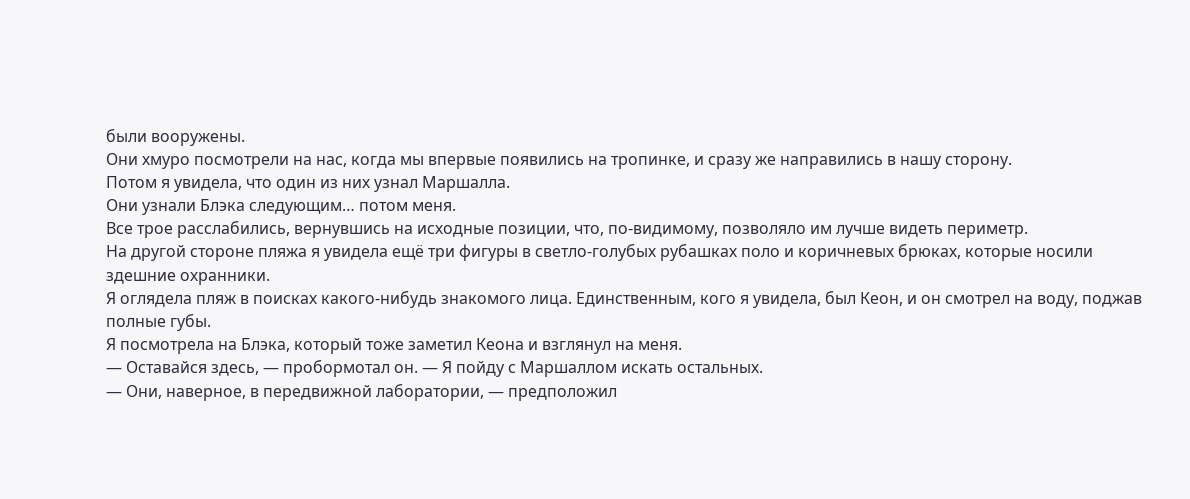были вооружены.
Они хмуро посмотрели на нас, когда мы впервые появились на тропинке, и сразу же направились в нашу сторону.
Потом я увидела, что один из них узнал Маршалла.
Они узнали Блэка следующим… потом меня.
Все трое расслабились, вернувшись на исходные позиции, что, по-видимому, позволяло им лучше видеть периметр.
На другой стороне пляжа я увидела ещё три фигуры в светло-голубых рубашках поло и коричневых брюках, которые носили здешние охранники.
Я оглядела пляж в поисках какого-нибудь знакомого лица. Единственным, кого я увидела, был Кеон, и он смотрел на воду, поджав полные губы.
Я посмотрела на Блэка, который тоже заметил Кеона и взглянул на меня.
— Оставайся здесь, — пробормотал он. — Я пойду с Маршаллом искать остальных.
— Они, наверное, в передвижной лаборатории, — предположил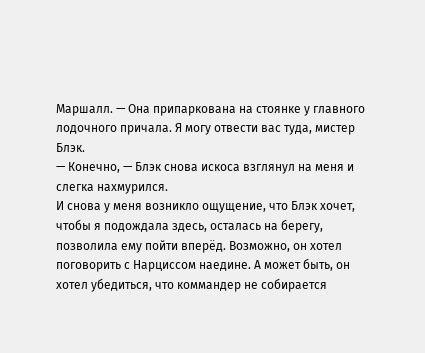Маршалл. — Она припаркована на стоянке у главного лодочного причала. Я могу отвести вас туда, мистер Блэк.
— Конечно, — Блэк снова искоса взглянул на меня и слегка нахмурился.
И снова у меня возникло ощущение, что Блэк хочет, чтобы я подождала здесь, осталась на берегу, позволила ему пойти вперёд. Возможно, он хотел поговорить с Нарциссом наедине. А может быть, он хотел убедиться, что коммандер не собирается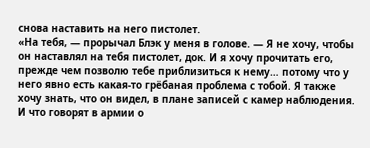снова наставить на него пистолет.
«На тебя, — прорычал Блэк у меня в голове. — Я не хочу, чтобы он наставлял на тебя пистолет, док. И я хочу прочитать его, прежде чем позволю тебе приблизиться к нему… потому что у него явно есть какая-то грёбаная проблема с тобой. Я также хочу знать, что он видел, в плане записей с камер наблюдения. И что говорят в армии о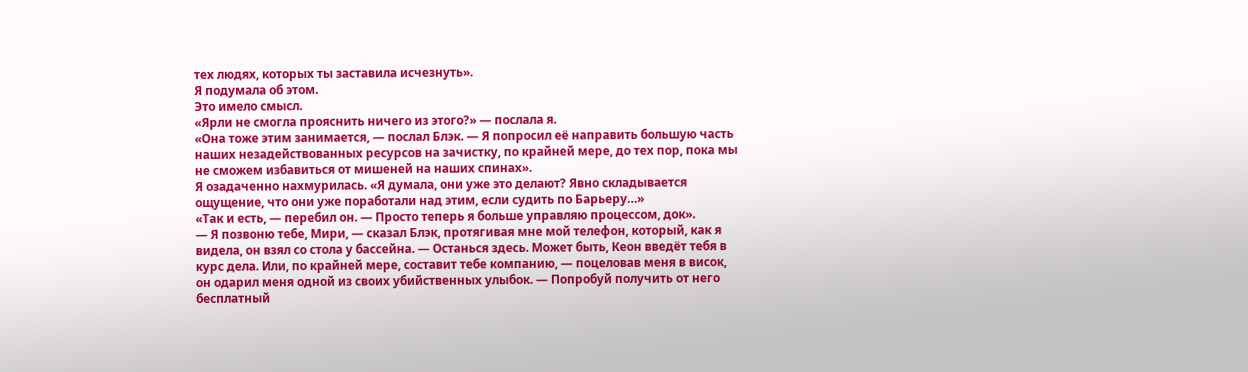тех людях, которых ты заставила исчезнуть».
Я подумала об этом.
Это имело смысл.
«Ярли не смогла прояснить ничего из этого?» — послала я.
«Она тоже этим занимается, — послал Блэк. — Я попросил её направить большую часть наших незадействованных ресурсов на зачистку, по крайней мере, до тех пор, пока мы не сможем избавиться от мишеней на наших спинах».
Я озадаченно нахмурилась. «Я думала, они уже это делают? Явно складывается ощущение, что они уже поработали над этим, если судить по Барьеру…»
«Так и есть, — перебил он. — Просто теперь я больше управляю процессом, док».
— Я позвоню тебе, Мири, — сказал Блэк, протягивая мне мой телефон, который, как я видела, он взял со стола у бассейна. — Останься здесь. Может быть, Кеон введёт тебя в курс дела. Или, по крайней мере, составит тебе компанию, — поцеловав меня в висок, он одарил меня одной из своих убийственных улыбок. — Попробуй получить от него бесплатный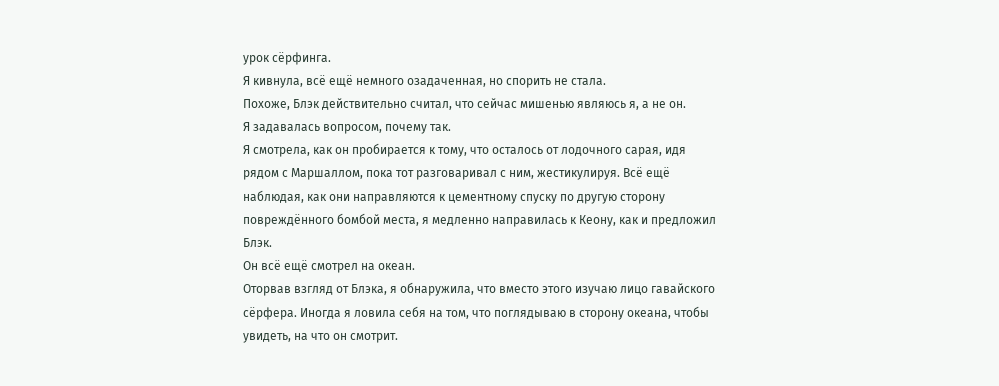урок сёрфинга.
Я кивнула, всё ещё немного озадаченная, но спорить не стала.
Похоже, Блэк действительно считал, что сейчас мишенью являюсь я, а не он.
Я задавалась вопросом, почему так.
Я смотрела, как он пробирается к тому, что осталось от лодочного сарая, идя рядом с Маршаллом, пока тот разговаривал с ним, жестикулируя. Всё ещё наблюдая, как они направляются к цементному спуску по другую сторону повреждённого бомбой места, я медленно направилась к Кеону, как и предложил Блэк.
Он всё ещё смотрел на океан.
Оторвав взгляд от Блэка, я обнаружила, что вместо этого изучаю лицо гавайского сёрфера. Иногда я ловила себя на том, что поглядываю в сторону океана, чтобы увидеть, на что он смотрит.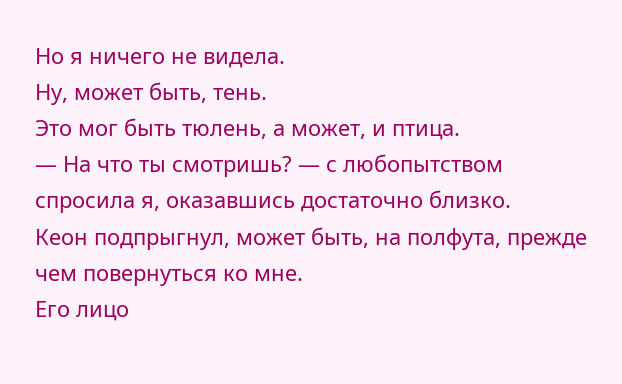Но я ничего не видела.
Ну, может быть, тень.
Это мог быть тюлень, а может, и птица.
— На что ты смотришь? — с любопытством спросила я, оказавшись достаточно близко.
Кеон подпрыгнул, может быть, на полфута, прежде чем повернуться ко мне.
Его лицо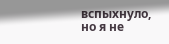вспыхнуло, но я не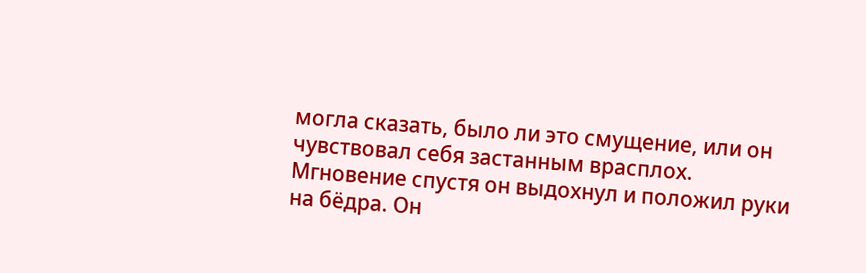могла сказать, было ли это смущение, или он чувствовал себя застанным врасплох.
Мгновение спустя он выдохнул и положил руки на бёдра. Он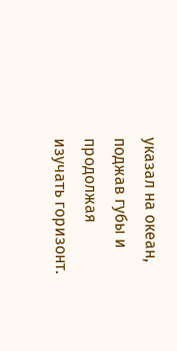указал на океан, поджав губы и продолжая изучать горизонт.